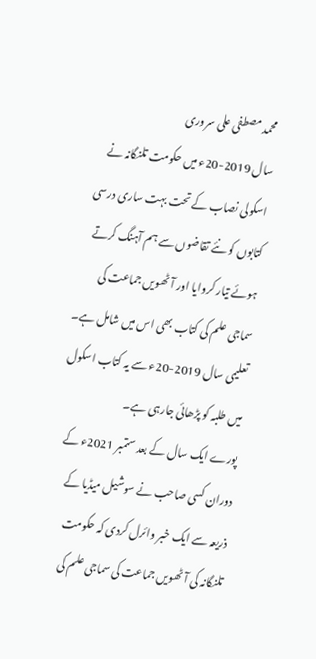محمد مصطفی علی سروری
سال 2019-20ء میں حکومت تلنگانہ نے اسکولی نصاب کے تحت بہت ساری درسی کتابوں کو نئے تقاضوں سے ہم آہنگ کرتے ہوئے تیار کروایا اور آٹھویں جماعت کی سماجی علم کی کتاب بھی اس میں شامل ہے۔ تعلیمی سال 2019-20ء سے یہ کتاب اسکول میں طلبہ کو پڑھائی جارہی ہے۔
پورے ایک سال کے بعد ستمبر 2021ء کے دوران کسی صاحب نے سوشیل میڈیا کے ذریعہ سے ایک خبر وائرل کردی کہ حکومت تلنگانہ کی آٹھویں جماعت کی سماجی علم کی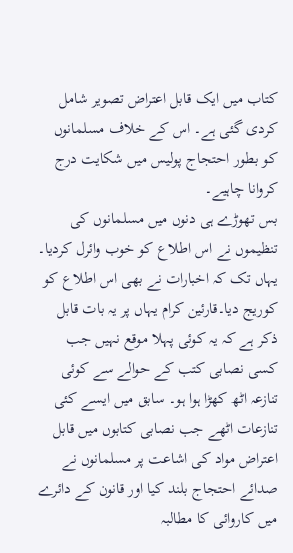کتاب میں ایک قابل اعتراض تصویر شامل کردی گئی ہے۔ اس کے خلاف مسلمانوں کو بطور احتجاج پولیس میں شکایت درج کروانا چاہیے۔
بس تھوڑے ہی دنوں میں مسلمانوں کی تنظیموں نے اس اطلاع کو خوب وائرل کردیا۔ یہاں تک کہ اخبارات نے بھی اس اطلاع کو کوریج دیا۔قارئین کرام یہاں پر یہ بات قابل ذکر ہے کہ یہ کوئی پہلا موقع نہیں جب کسی نصابی کتب کے حوالے سے کوئی تنازعہ اٹھ کھڑا ہوا ہو۔ سابق میں ایسے کئی تنازعات اٹھے جب نصابی کتابوں میں قابل اعتراض مواد کی اشاعت پر مسلمانوں نے صدائے احتجاج بلند کیا اور قانون کے دائرے میں کاروائی کا مطالبہ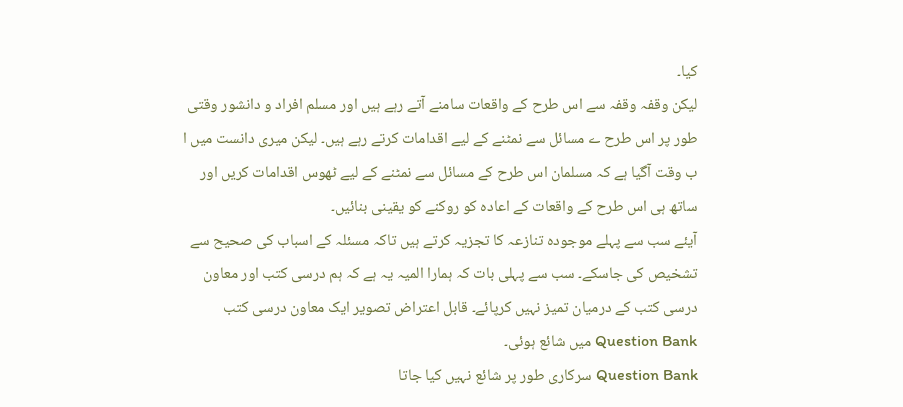کیا۔
لیکن وقفہ وقفہ سے اس طرح کے واقعات سامنے آتے رہے ہیں اور مسلم افراد و دانشور وقتی طور پر اس طرح ے مسائل سے نمٹنے کے لیے اقدامات کرتے رہے ہیں۔ لیکن میری دانست میں ا ب وقت آگیا ہے کہ مسلمان اس طرح کے مسائل سے نمٹنے کے لیے ٹھوس اقدامات کریں اور ساتھ ہی اس طرح کے واقعات کے اعادہ کو روکنے کو یقینی بنائیں۔
آیئے سب سے پہلے موجودہ تنازعہ کا تجزیہ کرتے ہیں تاکہ مسئلہ کے اسباب کی صحیح سے تشخیص کی جاسکے۔ سب سے پہلی بات کہ ہمارا المیہ یہ ہے کہ ہم درسی کتب اور معاون درسی کتب کے درمیان تمیز نہیں کرپائے۔ قابل اعتراض تصویر ایک معاون درسی کتب Question Bank میں شائع ہوئی۔
Question Bank سرکاری طور پر شائع نہیں کیا جاتا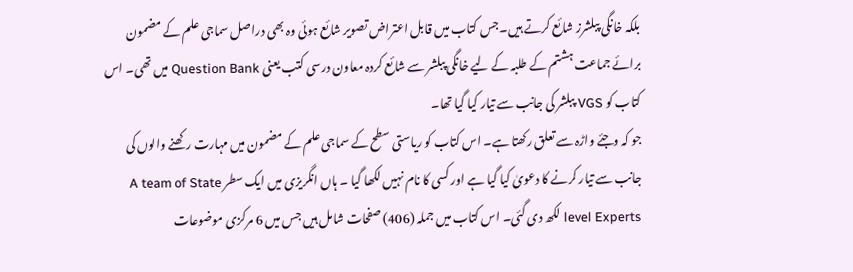بلکہ خانگی پبلشرز شائع کرتے ہیں۔جس کتاب میں قابل اعتراض تصویر شائع ہوئی وہ بھی دراصل سماجی علم کے مضمون برائے جماعت ہشتم کے طلبہ کے لیے خانگی پبلشر سے شائع کردہ معاون درسی کتب یعنی Question Bank میں تھی۔ اس کتاب کو VGS پبلشر کی جانب سے تیار کیا گیا تھا۔
جو کہ وجئے واڑہ سے تعلق رکھتا ہے۔ اس کتاب کو ریاستی سطح کے سماجی علم کے مضمون میں مہارت رکھنے والوں کی جانب سے تیار کرنے کا دعویٰ کیا گیا ہے اور کسی کا نام نہیں لکھا گیا ۔ ہاں انگریزی میں ایک سطر A team of State level Experts لکھ دی گئی۔ اس کتاب میں جملہ (406) صفحات شامل ہیں جس میں 6 مرکزی موضوعات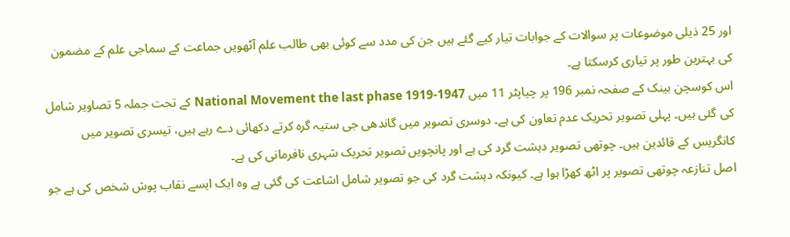اور 25 ذیلی موضوعات پر سوالات کے جوابات تیار کیے گئے ہیں جن کی مدد سے کوئی بھی طالب علم آٹھویں جماعت کے سماجی علم کے مضمون کی بہترین طور پر تیاری کرسکتا ہے۔
اس کوسچن بینک کے صفحہ نمبر 196 پر چیاپٹر 11 میں National Movement the last phase 1919-1947 کے تحت جملہ 5 تصاویر شامل کی گئی ہیں۔ پہلی تصویر تحریک عدم تعاون کی ہے۔ دوسری تصویر میں گاندھی جی ستیہ گرہ کرتے دکھائی دے رہے ہیں، تیسری تصویر میں کانگریس کے قائدین ہیں۔ چوتھی تصویر دہشت گرد کی ہے اور پانچویں تصویر تحریک شہری نافرمانی کی ہے۔
اصل تنازعہ چوتھی تصویر پر اٹھ کھڑا ہوا ہے۔ کیونکہ دہشت گرد کی جو تصویر شامل اشاعت کی گئی ہے وہ ایک ایسے نقاب پوش شخص کی ہے جو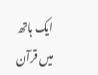ایک ہاتھ میں قرآن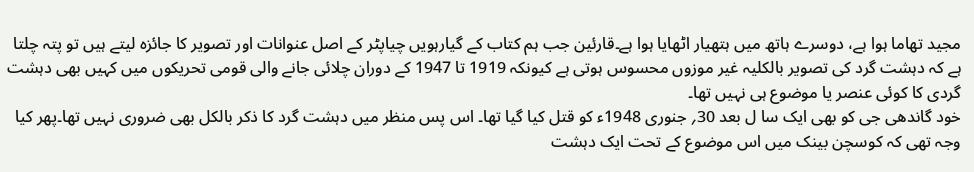مجید تھاما ہوا ہے، دوسرے ہاتھ میں ہتھیار اٹھایا ہوا ہے۔قارئین جب ہم کتاب کے گیارہویں چیاپٹر کے اصل عنوانات اور تصویر کا جائزہ لیتے ہیں تو پتہ چلتا ہے کہ دہشت گرد کی تصویر بالکلیہ غیر موزوں محسوس ہوتی ہے کیونکہ 1919 تا 1947 کے دوران چلائی جانے والی قومی تحریکوں میں کہیں بھی دہشت گردی کا کوئی عنصر یا موضوع ہی نہیں تھا۔
خود گاندھی جی کو بھی ایک سا ل بعد 30؍ جنوری 1948ء کو قتل کیا گیا تھا۔ اس پس منظر میں دہشت گرد کا ذکر بالکل بھی ضروری نہیں تھا۔پھر کیا وجہ تھی کہ کوسچن بینک میں اس موضوع کے تحت ایک دہشت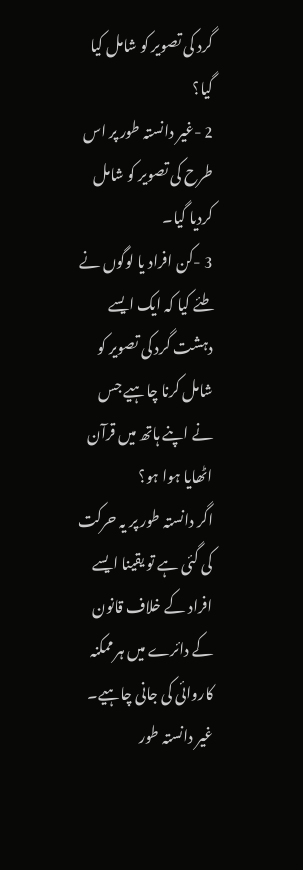گرد کی تصویر کو شامل کیا گیا؟
2 -غیر دانستہ طور پر اس طرح کی تصویر کو شامل کردیا گیا۔
3 -کن افراد یا لوگوں نے طئے کیا کہ ایک ایسے دہشت گرد کی تصویر کو شامل کرنا چاہیے جس نے اپنے ہاتھ میں قرآن اٹھایا ہوا ہو؟
اگر دانستہ طور پر یہ حرکت کی گئی ہے تو یقینا ایسے افراد کے خلاف قانون کے دائرے میں ہر ممکنہ کاروائی کی جانی چاہیے۔
غیر دانستہ طور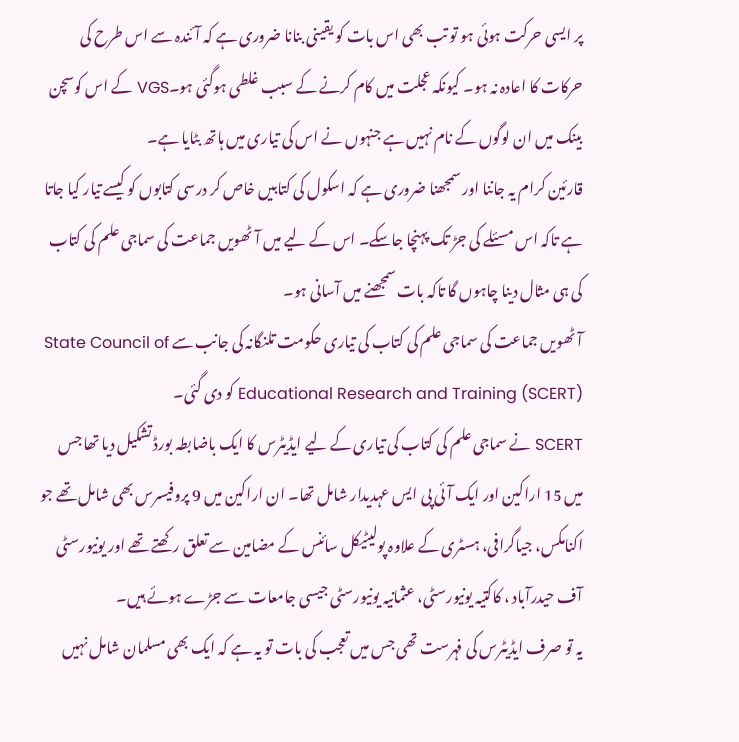پر ایسی حرکت ہوئی ہو تو تب بھی اس بات کو یقینی بنانا ضروری ہے کہ آئندہ سے اس طرح کی حرکات کا اعادہ نہ ہو۔ کیونکہ عجلت میں کام کرنے کے سبب غلطی ہوگئی ہو۔VGS کے اس کوسچن بینک میں ان لوگوں کے نام نہیں ہے جنہوں نے اس کی تیاری میں ہاتھ بٹایا ہے۔
قارئین کرام یہ جاننا اور سمجھنا ضروری ہے کہ اسکول کی کتابیں خاص کر درسی کتابوں کو کیسے تیار کیا جاتا ہے تاکہ اس مسئلے کی جڑ تک پہنچا جاسکے۔ اس کے لیے میں آٹھویں جماعت کی سماجی علم کی کتاب کی ہی مثال دینا چاہوں گا تاکہ بات سمجھنے میں آسانی ہو۔
آٹھویں جماعت کی سماجی علم کی کتاب کی تیاری حکومت تلنگانہ کی جانب سے State Council of Educational Research and Training (SCERT) کو دی گئی۔
SCERT نے سماجی علم کی کتاب کی تیاری کے لیے ایڈیٹرس کا ایک باضابطہ بورڈ تشکیل دیا تھا جس میں 15 اراکین اور ایک آئی پی ایس عہدیدار شامل تھا۔ ان اراکین میں 9 پروفیسرس بھی شامل تھے جو اکنامکس، جیاگرافی، ہسٹری کے علاوہ پولیٹیکل سائنس کے مضامین سے تعلق رکھتے تھے اور یونیورسٹی آف حیدرآباد ، کاکتیہ یونیورسٹی، عثمانیہ یونیورسٹی جیسی جامعات سے جڑے ہوئے ہیں۔
یہ تو صرف ایڈیٹرس کی فہرست تھی جس میں تعجب کی بات تو یہ ہے کہ ایک بھی مسلمان شامل نہیں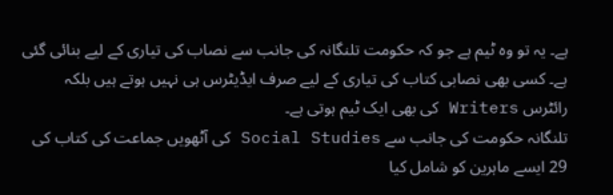ہے۔ یہ تو وہ ٹیم ہے جو کہ حکومت تلنگانہ کی جانب سے نصاب کی تیاری کے لیے بنائی گئی ہے۔ کسی بھی نصابی کتاب کی تیاری کے لیے صرف ایڈیٹرس ہی نہیں ہوتے ہیں بلکہ رائٹرس Writers کی بھی ایک ٹیم ہوتی ہے۔
تلنگانہ حکومت کی جانب سے Social Studies کی آٹھویں جماعت کی کتاب کی 29 ایسے ماہرین کو شامل کیا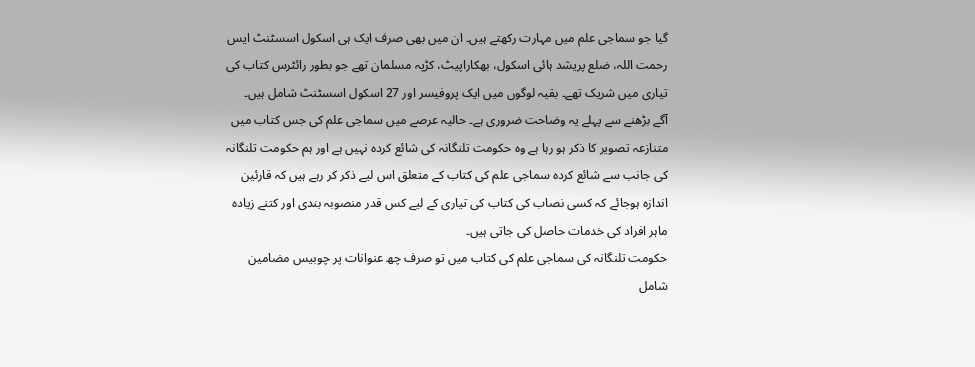گیا جو سماجی علم میں مہارت رکھتے ہیں۔ ان میں بھی صرف ایک ہی اسکول اسسٹنٹ ایس رحمت اللہ، ضلع پریشد ہائی اسکول، بھکاراپیٹ، کڑپہ مسلمان تھے جو بطور رائٹرس کتاب کی تیاری میں شریک تھے۔ بقیہ لوگوں میں ایک پروفیسر اور 27 اسکول اسسٹنٹ شامل ہیں۔
آگے بڑھنے سے پہلے یہ وضاحت ضروری ہے۔ حالیہ عرصے میں سماجی علم کی جس کتاب میں متنازعہ تصویر کا ذکر ہو رہا ہے وہ حکومت تلنگانہ کی شائع کردہ نہیں ہے اور ہم حکومت تلنگانہ کی جانب سے شائع کردہ سماجی علم کی کتاب کے متعلق اس لیے ذکر کر رہے ہیں کہ قارئین اندازہ ہوجائے کہ کسی نصاب کی کتاب کی تیاری کے لیے کس قدر منصوبہ بندی اور کتنے زیادہ ماہر افراد کی خدمات حاصل کی جاتی ہیں۔
حکومت تلنگانہ کی سماجی علم کی کتاب میں تو صرف چھ عنوانات پر چوبیس مضامین شامل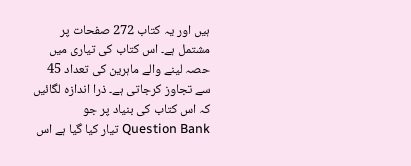ہیں اور یہ کتاب 272 صفحات پر مشتمل ہے۔ اس کتاب کی تیاری میں حصہ لینے والے ماہرین کی تعداد 45 سے تجاوز کرجاتی ہے۔ ذرا اندازہ لگائیں کہ اس کتاب کی بنیاد پر جو Question Bank تیار کیا گیا ہے اس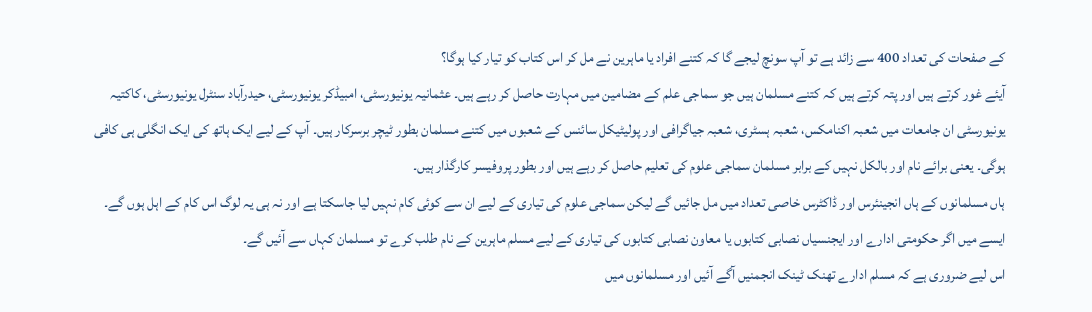کے صفحات کی تعداد 400 سے زائد ہے تو آپ سونچ لیجے گا کہ کتنے افراد یا ماہرین نے مل کر اس کتاب کو تیار کیا ہوگا؟
آیئے غور کرتے ہیں اور پتہ کرتے ہیں کہ کتنے مسلمان ہیں جو سماجی علم کے مضامین میں مہارت حاصل کر رہے ہیں۔ عثمانیہ یونیورسٹی، امبیڈکر یونیورسٹی، حیدرآباد سنٹرل یونیورسٹی، کاکتیہ یونیورسٹی ان جامعات میں شعبہ اکنامکس، شعبہ ہسٹری، شعبہ جیاگرافی اور پولیٹیکل سائنس کے شعبوں میں کتنے مسلمان بطور ٹیچر برسرکار ہیں۔ آپ کے لیے ایک ہاتھ کی ایک انگلی ہی کافی ہوگی۔ یعنی برائے نام اور بالکل نہیں کے برابر مسلمان سماجی علوم کی تعلیم حاصل کر رہے ہیں اور بطور پروفیسر کارگذار ہیں۔
ہاں مسلمانوں کے ہاں انجینئرس اور ڈاکٹرس خاصی تعداد میں مل جائیں گے لیکن سماجی علوم کی تیاری کے لیے ان سے کوئی کام نہیں لیا جاسکتا ہے اور نہ ہی یہ لوگ اس کام کے اہل ہوں گے۔ ایسے میں اگر حکومتی ادارے اور ایجنسیاں نصابی کتابوں یا معاون نصابی کتابوں کی تیاری کے لیے مسلم ماہرین کے نام طلب کرے تو مسلمان کہاں سے آئیں گے۔
اس لیے ضروری ہے کہ مسلم ادارے تھنک ٹینک انجمنیں آگے آئیں اور مسلمانوں میں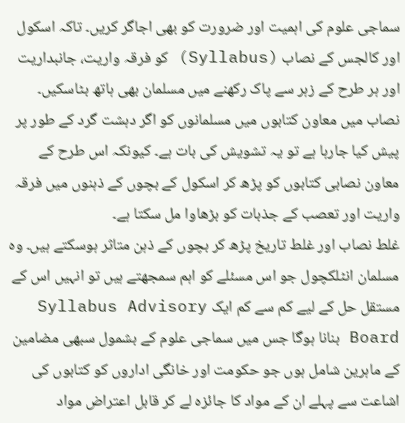سماجی علوم کی اہمیت اور ضرورت کو بھی اجاگر کریں۔ تاکہ اسکول اور کالجس کے نصاب (Syllabus) کو فرقہ واریت، جانبداریت اور ہر طرح کے زہر سے پاک رکھنے میں مسلمان بھی ہاتھ بٹاسکیں۔
نصاب میں معاون کتابوں میں مسلمانوں کو اگر دہشت گرد کے طور پر پیش کیا جارہا ہے تو یہ تشویش کی بات ہے۔ کیونکہ اس طرح کے معاون نصابی کتابوں کو پڑھ کر اسکول کے بچوں کے ذہنوں میں فرقہ واریت اور تعصب کے جذبات کو بڑھاوا مل سکتا ہے۔
غلط نصاب اور غلط تاریخ پڑھ کر بچوں کے ذہن متاثر ہوسکتے ہیں۔ وہ مسلمان انٹلکچول جو اس مسئلے کو اہم سمجھتے ہیں تو انہیں اس کے مستقل حل کے لیے کم سے کم ایک Syllabus Advisory Board بنانا ہوگا جس میں سماجی علوم کے بشمول سبھی مضامین کے ماہرین شامل ہوں جو حکومت اور خانگی اداروں کو کتابوں کی اشاعت سے پہلے ان کے مواد کا جائزہ لے کر قابل اعتراض مواد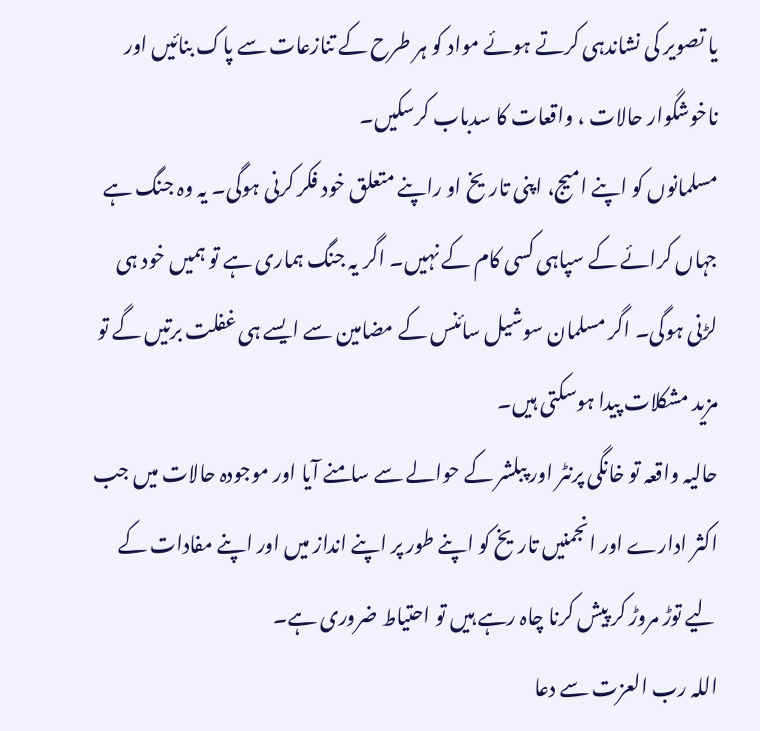یا تصویر کی نشاندہی کرتے ہوئے مواد کو ہر طرح کے تنازعات سے پاک بنائیں اور ناخوشگوار حالات ، واقعات کا سدباب کرسکیں۔
مسلمانوں کو اپنے امیج، اپنی تاریخ او راپنے متعلق خود فکر کرنی ہوگی۔ یہ وہ جنگ ہے جہاں کرائے کے سپاہی کسی کام کے نہیں۔ اگر یہ جنگ ہماری ہے تو ہمیں خود ہی لڑنی ہوگی۔ اگر مسلمان سوشیل سائنس کے مضامین سے ایسے ہی غفلت برتیں گے تو مزید مشکلات پیدا ہوسکتی ہیں۔
حالیہ واقعہ تو خانگی پرنٹر اور پبلشر کے حوالے سے سامنے آیا اور موجودہ حالات میں جب اکثر ادارے اور انجمنیں تاریخ کو اپنے طور پر اپنے انداز میں اور اپنے مفادات کے لیے توڑ مروڑ کر پیش کرنا چاہ رہے ہیں تو احتیاط ضروری ہے۔
اللہ رب العزت سے دعا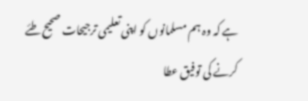ہے کہ وہ ہم مسلمانوں کو اپنی تعلیمی ترجیحات صحیح طئے کرنے کی توفیق عطا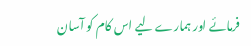فرمائے اور ہمارے لیے اس کام کو آسان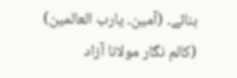بنائے۔ (آمین۔ یارب العالمین)
(کالم نگار مولانا آزاد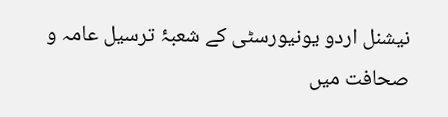نیشنل اردو یونیورسٹی کے شعبۂ ترسیل عامہ و صحافت میں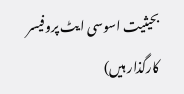بحیثیت اسوسی ایٹ پروفیسر کارگذار ہیں)